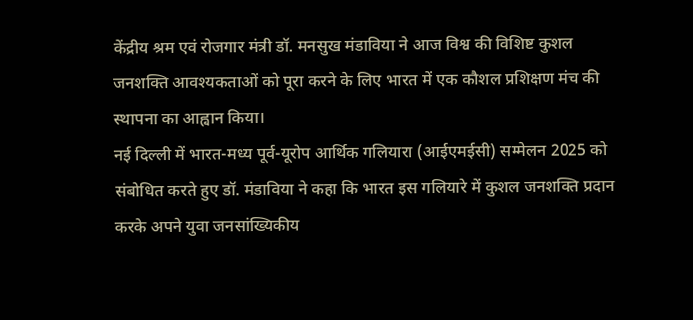केंद्रीय श्रम एवं रोजगार मंत्री डॉ. मनसुख मंडाविया ने आज विश्व की विशिष्ट कुशल जनशक्ति आवश्यकताओं को पूरा करने के लिए भारत में एक कौशल प्रशिक्षण मंच की स्थापना का आह्वान किया।
नई दिल्ली में भारत-मध्य पूर्व-यूरोप आर्थिक गलियारा (आईएमईसी) सम्मेलन 2025 को संबोधित करते हुए डॉ. मंडाविया ने कहा कि भारत इस गलियारे में कुशल जनशक्ति प्रदान करके अपने युवा जनसांख्यिकीय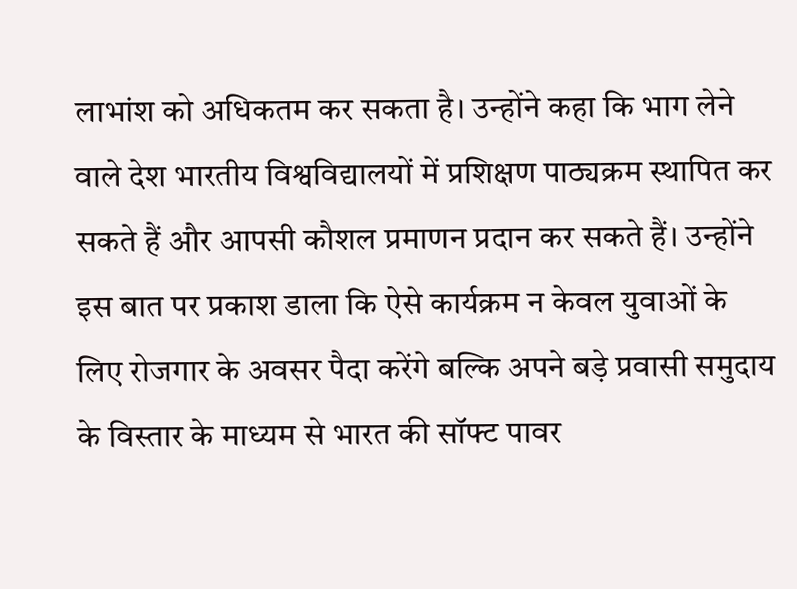लाभांश को अधिकतम कर सकता है। उन्होंने कहा कि भाग लेने वाले देश भारतीय विश्वविद्यालयों में प्रशिक्षण पाठ्यक्रम स्थापित कर सकते हैं और आपसी कौशल प्रमाणन प्रदान कर सकते हैं। उन्होंने इस बात पर प्रकाश डाला कि ऐसे कार्यक्रम न केवल युवाओं के लिए रोजगार के अवसर पैदा करेंगे बल्कि अपने बड़े प्रवासी समुदाय के विस्तार के माध्यम से भारत की सॉफ्ट पावर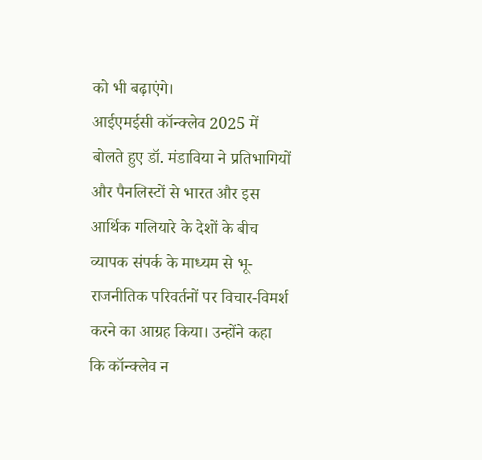को भी बढ़ाएंगे।
आईएमईसी कॉन्क्लेव 2025 में बोलते हुए डॉ. मंडाविया ने प्रतिभागियों और पैनलिस्टों से भारत और इस आर्थिक गलियारे के देशों के बीच व्यापक संपर्क के माध्यम से भू-राजनीतिक परिवर्तनों पर विचार-विमर्श करने का आग्रह किया। उन्होंने कहा कि कॉन्क्लेव न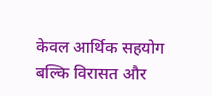केवल आर्थिक सहयोग बल्कि विरासत और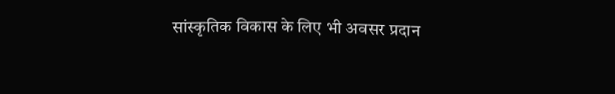सांस्कृतिक विकास के लिए भी अवसर प्रदान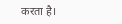करता है।